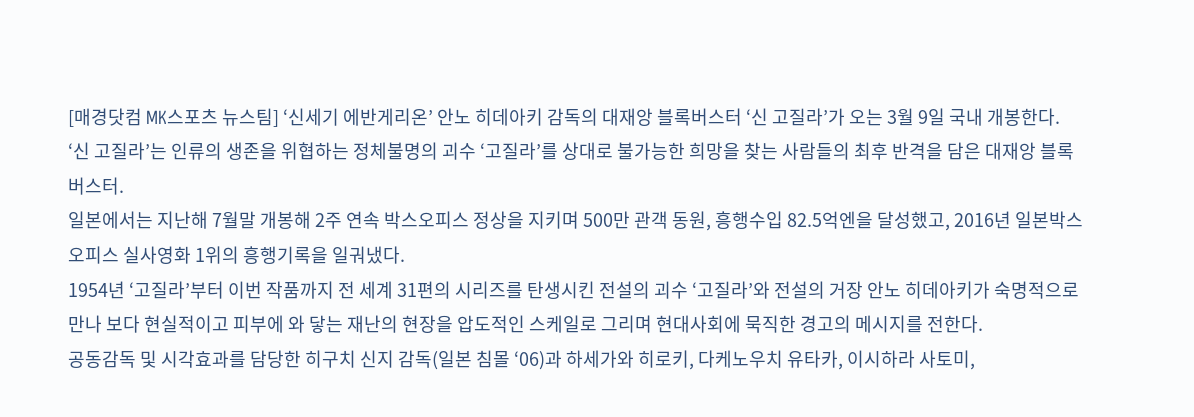[매경닷컴 MK스포츠 뉴스팀] ‘신세기 에반게리온’ 안노 히데아키 감독의 대재앙 블록버스터 ‘신 고질라’가 오는 3월 9일 국내 개봉한다.
‘신 고질라’는 인류의 생존을 위협하는 정체불명의 괴수 ‘고질라’를 상대로 불가능한 희망을 찾는 사람들의 최후 반격을 담은 대재앙 블록버스터.
일본에서는 지난해 7월말 개봉해 2주 연속 박스오피스 정상을 지키며 500만 관객 동원, 흥행수입 82.5억엔을 달성했고, 2016년 일본박스오피스 실사영화 1위의 흥행기록을 일궈냈다.
1954년 ‘고질라’부터 이번 작품까지 전 세계 31편의 시리즈를 탄생시킨 전설의 괴수 ‘고질라’와 전설의 거장 안노 히데아키가 숙명적으로 만나 보다 현실적이고 피부에 와 닿는 재난의 현장을 압도적인 스케일로 그리며 현대사회에 묵직한 경고의 메시지를 전한다.
공동감독 및 시각효과를 담당한 히구치 신지 감독(일본 침몰 ‘06)과 하세가와 히로키, 다케노우치 유타카, 이시하라 사토미,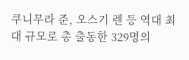쿠니무라 준, 오스기 렌 등 역대 최대 규모로 총 출동한 329명의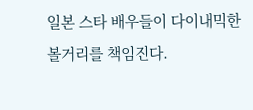일본 스타 배우들이 다이내믹한 볼거리를 책임진다.